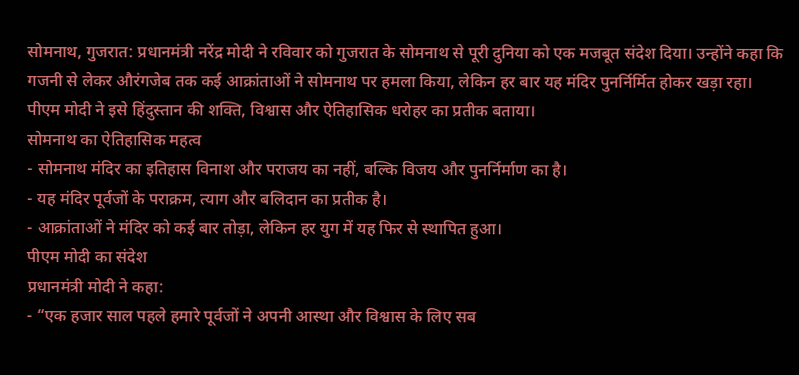सोमनाथ, गुजरात: प्रधानमंत्री नरेंद्र मोदी ने रविवार को गुजरात के सोमनाथ से पूरी दुनिया को एक मजबूत संदेश दिया। उन्होंने कहा कि गजनी से लेकर औरंगजेब तक कई आक्रांताओं ने सोमनाथ पर हमला किया, लेकिन हर बार यह मंदिर पुनर्निर्मित होकर खड़ा रहा। पीएम मोदी ने इसे हिंदुस्तान की शक्ति, विश्वास और ऐतिहासिक धरोहर का प्रतीक बताया।
सोमनाथ का ऐतिहासिक महत्व
- सोमनाथ मंदिर का इतिहास विनाश और पराजय का नहीं, बल्कि विजय और पुनर्निर्माण का है।
- यह मंदिर पूर्वजों के पराक्रम, त्याग और बलिदान का प्रतीक है।
- आक्रांताओं ने मंदिर को कई बार तोड़ा, लेकिन हर युग में यह फिर से स्थापित हुआ।
पीएम मोदी का संदेश
प्रधानमंत्री मोदी ने कहा:
- “एक हजार साल पहले हमारे पूर्वजों ने अपनी आस्था और विश्वास के लिए सब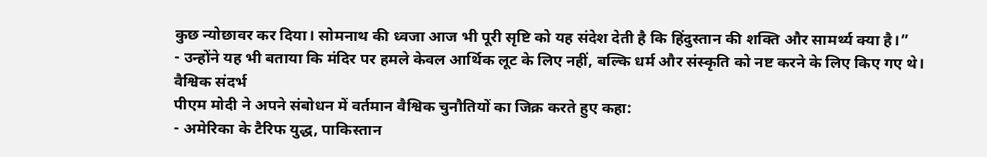कुछ न्योछावर कर दिया। सोमनाथ की ध्वजा आज भी पूरी सृष्टि को यह संदेश देती है कि हिंदुस्तान की शक्ति और सामर्थ्य क्या है।”
- उन्होंने यह भी बताया कि मंदिर पर हमले केवल आर्थिक लूट के लिए नहीं, बल्कि धर्म और संस्कृति को नष्ट करने के लिए किए गए थे।
वैश्विक संदर्भ
पीएम मोदी ने अपने संबोधन में वर्तमान वैश्विक चुनौतियों का जिक्र करते हुए कहा:
- अमेरिका के टैरिफ युद्ध, पाकिस्तान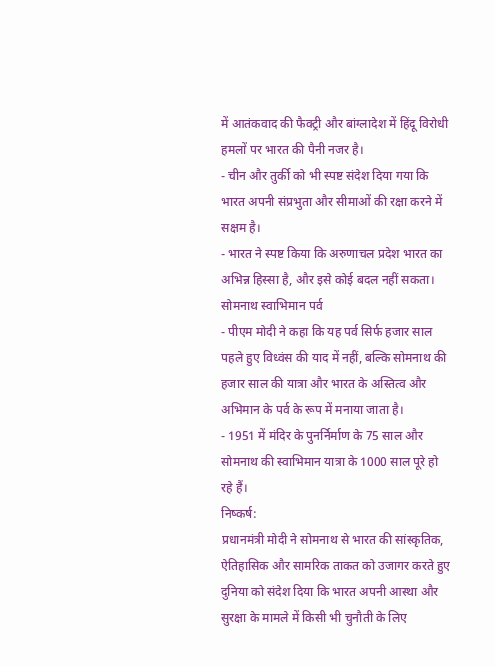में आतंकवाद की फैक्ट्री और बांग्लादेश में हिंदू विरोधी हमलों पर भारत की पैनी नजर है।
- चीन और तुर्की को भी स्पष्ट संदेश दिया गया कि भारत अपनी संप्रभुता और सीमाओं की रक्षा करने में सक्षम है।
- भारत ने स्पष्ट किया कि अरुणाचल प्रदेश भारत का अभिन्न हिस्सा है, और इसे कोई बदल नहीं सकता।
सोमनाथ स्वाभिमान पर्व
- पीएम मोदी ने कहा कि यह पर्व सिर्फ हजार साल पहले हुए विध्वंस की याद में नहीं, बल्कि सोमनाथ की हजार साल की यात्रा और भारत के अस्तित्व और अभिमान के पर्व के रूप में मनाया जाता है।
- 1951 में मंदिर के पुनर्निर्माण के 75 साल और सोमनाथ की स्वाभिमान यात्रा के 1000 साल पूरे हो रहे हैं।
निष्कर्ष:
प्रधानमंत्री मोदी ने सोमनाथ से भारत की सांस्कृतिक, ऐतिहासिक और सामरिक ताकत को उजागर करते हुए दुनिया को संदेश दिया कि भारत अपनी आस्था और सुरक्षा के मामले में किसी भी चुनौती के लिए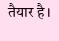तैयार है।